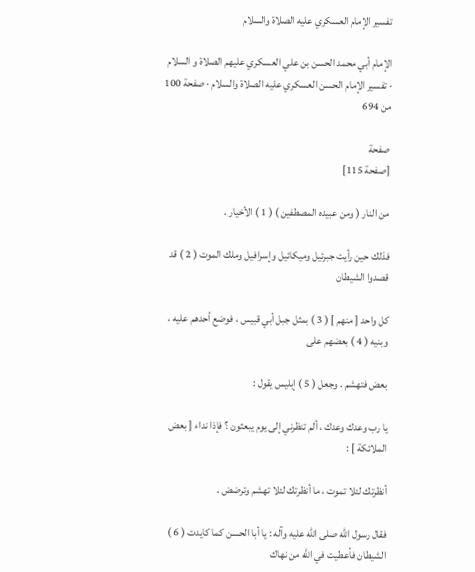تفسير الإمام العسكري عليه الصلاة والسلام

الإمام أبي محمد الحسن بن علي العسكري عليهم الصلاة و السلام · تفسير الإمام الحسن العسكري عليه الصلاة والسلام · صفحة 100 من 694

صفحة
[صفحة 115]

من النار ( ومن عبيده المصطفين ) ( 1 ) الأخيار .

فذلك حين رأيت جبرئيل وميكائيل وإسرافيل وملك الموت ( 2 ) قد قصدوا الشيطان

كل واحد [ منهم ] ( 3 ) بمثل جبل أبي قبيس ، فوضع أحدهم عليه ، وبنيه ( 4 ) بعضهم على

بعض فتهشم . وجعل ( 5 ) إبليس يقول :

يا رب وعدك وعدك ، ألم تنظرني إلى يوم يبعثون ؟ فإذا نداء [ بعض الملائكة ] :

أنظرتك لئلا تموت ، ما أنظرتك لئلا تهشم وترضض .

فقال رسول الله صلى الله عليه وآله : يا أبا الحسن كما كايدت ( 6 ) الشيطان فأعطيت في الله من نهاك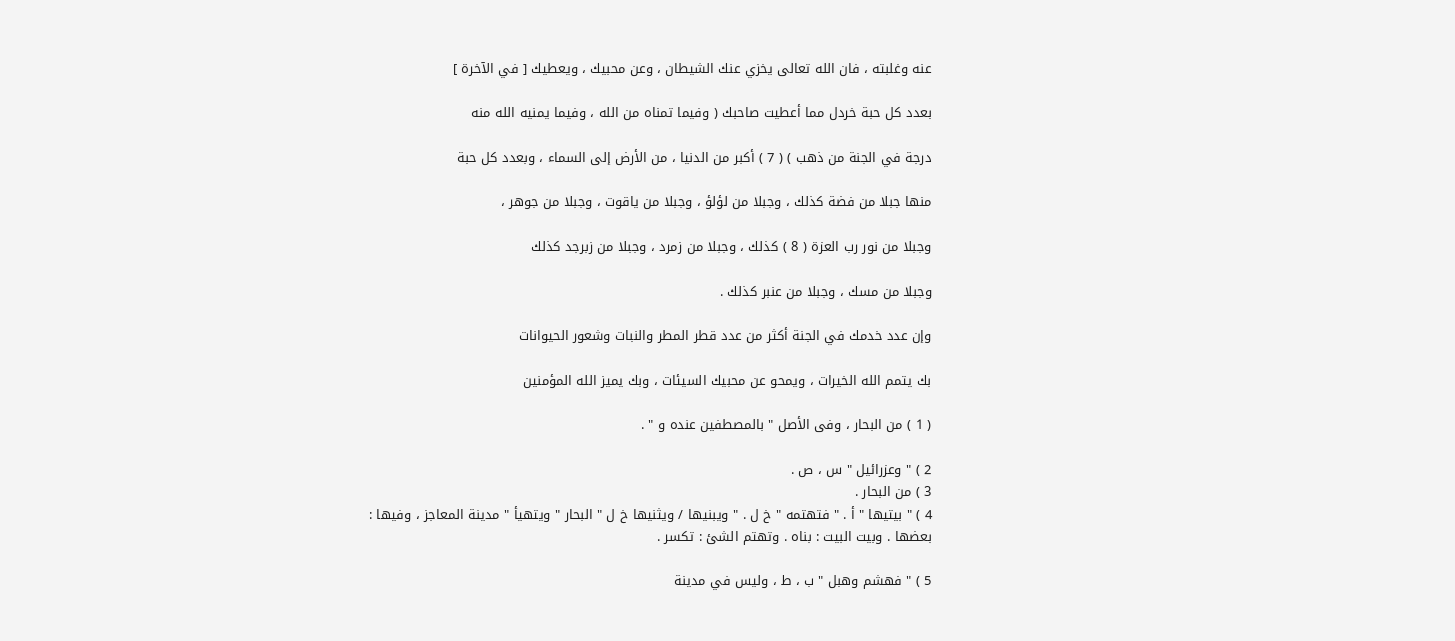عنه وغلبته ، فان الله تعالى يخزي عنك الشيطان ، وعن محبيك ، ويعطيك [ في الآخرة ]

بعدد كل حبة خردل مما أعطيت صاحبك ( وفيما تمناه من الله ، وفيما يمنيه الله منه

درجة في الجنة من ذهب ) ( 7 ) أكبر من الدنيا ، من الأرض إلى السماء ، وبعدد كل حبة

منها جبلا من فضة كذلك ، وجبلا من لؤلؤ ، وجبلا من ياقوت ، وجبلا من جوهر ،

وجبلا من نور رب العزة ( 8 ) كذلك ، وجبلا من زمرد ، وجبلا من زبرجد كذلك

وجبلا من مسك ، وجبلا من عنبر كذلك .

وإن عدد خدمك في الجنة أكثر من عدد قطر المطر والنبات وشعور الحيوانات

بك يتمم الله الخيرات ، ويمحو عن محبيك السيئات ، وبك يميز الله المؤمنين

( 1 ) من البحار ، وفى الأصل " بالمصطفين عنده و " .

2 ) " وعزرائيل " س ، ص .
3 ) من البحار .
4 ) " بيتيها " أ . " فتهتمه " خ ل . " ويبنيها / ويثنيها خ ل " البحار " ويتهيأ " مدينة المعاجز ، وفيها :
بعضها . وبيت البيت : بناه . وتهتم الشئ : تكسر .

5 ) " فهشم وهبل " ب ، ط ، وليس في مدينة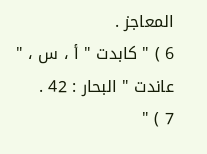المعاجز .
6 ) " كابدت " أ ، س ، " عاندت " البحار : 42 .
7 ) "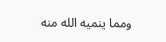ومما ينميه الله منه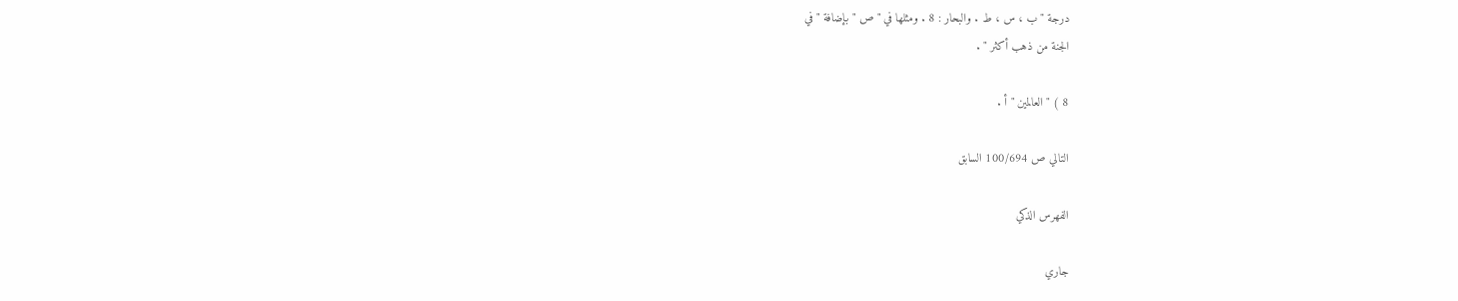درجة " ب ، س ، ط . والبحار : 8 . ومثلها في " ص " بإضافة " في
الجنة من ذهب أكثر " .

8 ) " العالمين " أ .

التالي ص 100/694 السابق

الفهرس الذكي

جاري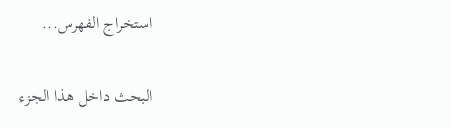استخراج الفهرس...

البحث داخل هذا الجزء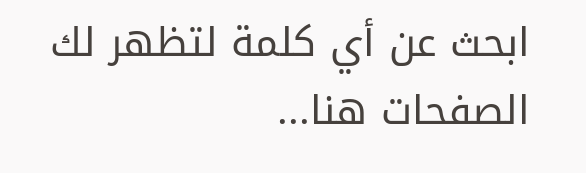ابحث عن أي كلمة لتظهر لك الصفحات هنا...